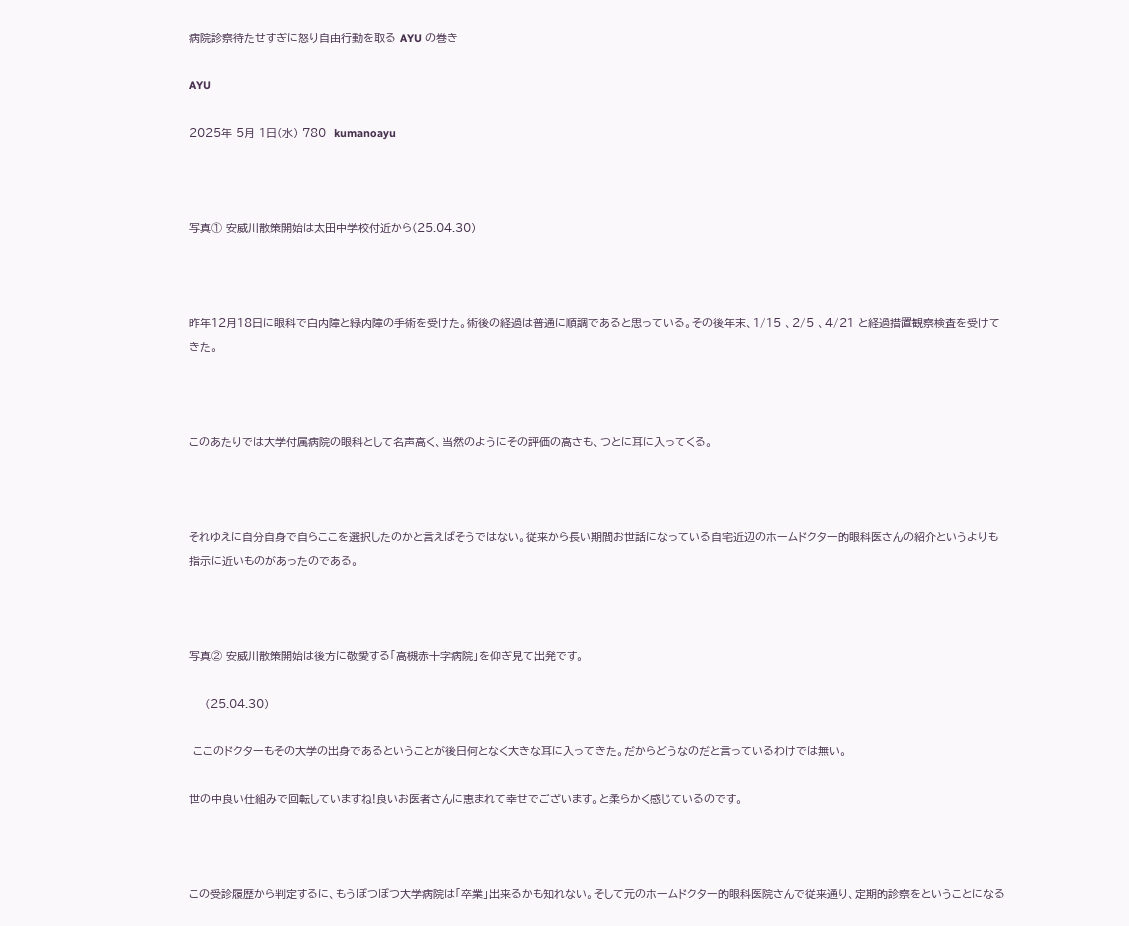病院診察待たせすぎに怒り自由行動を取る AYU の巻き

AYU

2025年 5月 1日(水) 780  kumanoayu



写真① 安威川散策開始は太田中学校付近から(25.04.30)



昨年12月18日に眼科で白内障と緑内障の手術を受けた。術後の経過は普通に順調であると思っている。その後年末、1/15 、2/5 、4/21 と経過措置観察検査を受けてきた。



このあたりでは大学付属病院の眼科として名声高く、当然のようにその評価の高さも、つとに耳に入ってくる。



それゆえに自分自身で自らここを選択したのかと言えばそうではない。従来から長い期間お世話になっている自宅近辺のホームドクター的眼科医さんの紹介というよりも指示に近いものがあったのである。



写真② 安威川散策開始は後方に敬愛する「高槻赤十字病院」を仰ぎ見て出発です。

    (25.04.30)

 ここのドクターもその大学の出身であるということが後日何となく大きな耳に入ってきた。だからどうなのだと言っているわけでは無い。

世の中良い仕組みで回転していますね!良いお医者さんに恵まれて幸せでございます。と柔らかく感じているのです。



この受診履歴から判定するに、もうぼつぼつ大学病院は「卒業」出来るかも知れない。そして元のホームドクター的眼科医院さんで従来通り、定期的診察をということになる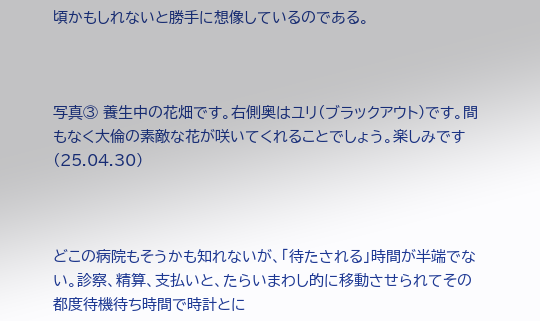頃かもしれないと勝手に想像しているのである。



写真③ 養生中の花畑です。右側奥はユリ(ブラックアウト)です。間もなく大倫の素敵な花が咲いてくれることでしょう。楽しみです(25.04.30)



どこの病院もそうかも知れないが、「待たされる」時間が半端でない。診察、精算、支払いと、たらいまわし的に移動させられてその都度待機待ち時間で時計とに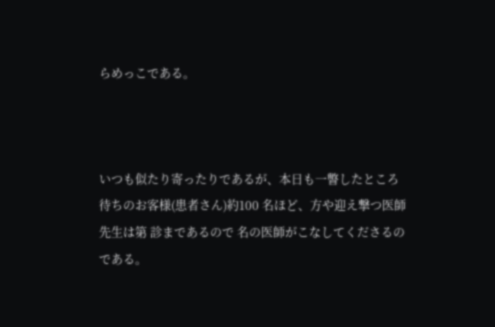らめっこである。



いつも似たり寄ったりであるが、本日も一瞥したところ待ちのお客様(患者さん)約100 名ほど、方や迎え撃つ医師先生は第 診まであるので 名の医師がこなしてくださるのである。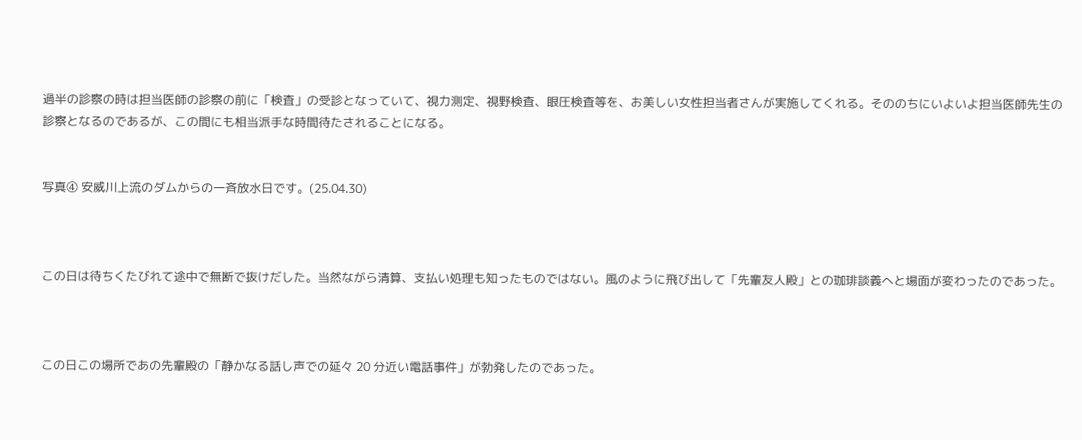過半の診察の時は担当医師の診察の前に「検査」の受診となっていて、視力測定、視野検査、眼圧検査等を、お美しい女性担当者さんが実施してくれる。そののちにいよいよ担当医師先生の診察となるのであるが、この間にも相当派手な時間待たされることになる。


写真④ 安威川上流のダムからの一斉放水日です。(25.04.30)



この日は待ちくたびれて途中で無断で抜けだした。当然ながら清算、支払い処理も知ったものではない。風のように飛び出して「先輩友人殿」との珈琲談義へと場面が変わったのであった。



この日この場所であの先輩殿の「静かなる話し声での延々 20 分近い電話事件」が勃発したのであった。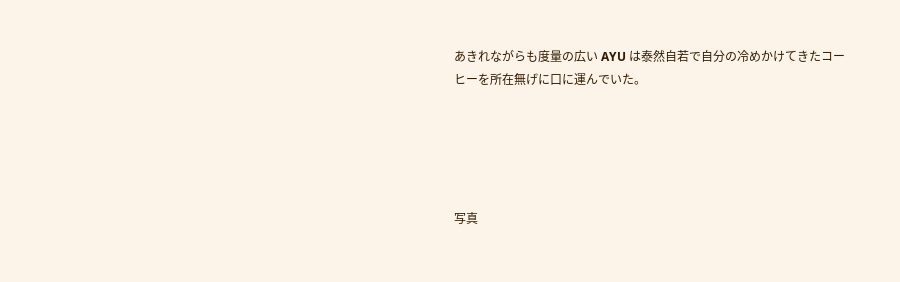あきれながらも度量の広い AYU は泰然自若で自分の冷めかけてきたコーヒーを所在無げに口に運んでいた。





写真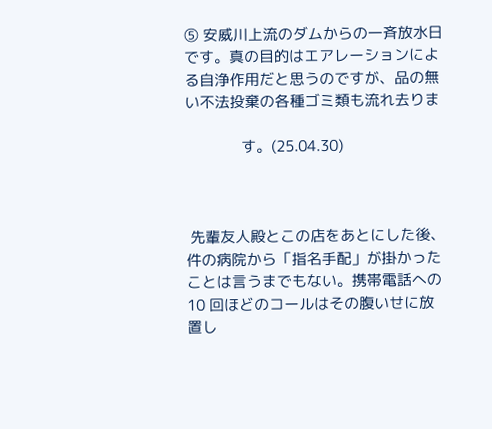⑤ 安威川上流のダムからの一斉放水日です。真の目的はエアレーションによる自浄作用だと思うのですが、品の無い不法投棄の各種ゴミ類も流れ去りま

              す。(25.04.30)



 先輩友人殿とこの店をあとにした後、件の病院から「指名手配」が掛かったことは言うまでもない。携帯電話への 10 回ほどのコールはその腹いせに放置し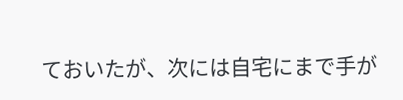ておいたが、次には自宅にまで手が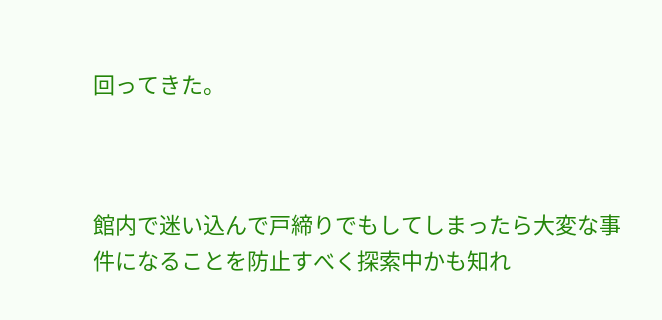回ってきた。



館内で迷い込んで戸締りでもしてしまったら大変な事件になることを防止すべく探索中かも知れ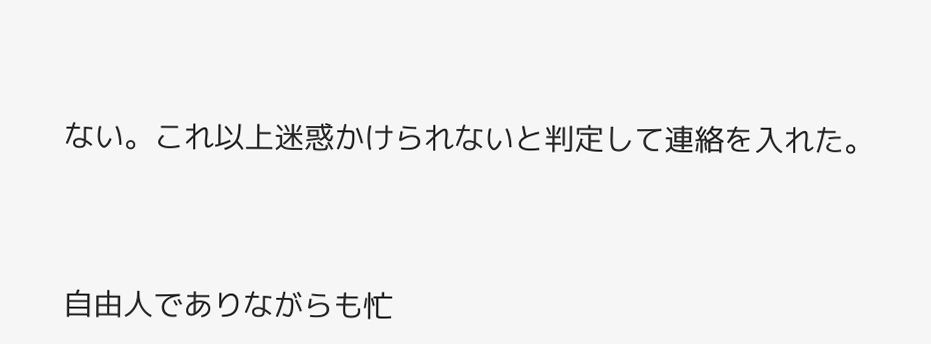ない。これ以上迷惑かけられないと判定して連絡を入れた。



自由人でありながらも忙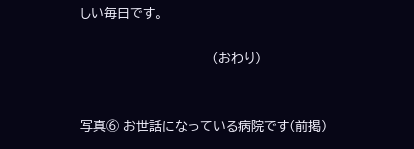しい毎日です。

                                 (おわり)


写真⑥ お世話になっている病院です(前掲)